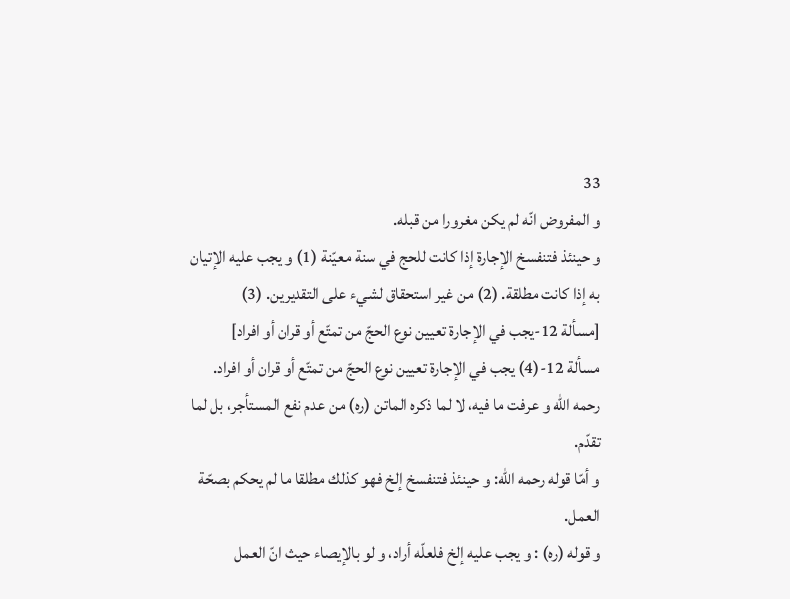33
و المفروض انّه لم يكن مغرورا من قبله.
و حينئذ فتنفسخ الإجارة إذا كانت للحج في سنة معيّنة (1) و يجب عليه الإتيان به إذا كانت مطلقة. (2) من غير استحقاق لشيء على التقديرين. (3)
[مسألة 12-يجب في الإجارة تعيين نوع الحجّ من تمتّع أو قران أو افراد]
مسألة 12-(4) يجب في الإجارة تعيين نوع الحجّ من تمتّع أو قران أو افراد.
رحمه اللّه و عرفت ما فيه، لا لما ذكره الماتن (ره) من عدم نفع المستأجر، بل لما تقدّم.
و أمّا قوله رحمه اللّه: و حينئذ فتنفسخ إلخ فهو كذلك مطلقا ما لم يحكم بصحّة العمل.
و قوله (ره) : و يجب عليه إلخ فلعلّه أراد، و لو بالإيصاء حيث انّ العمل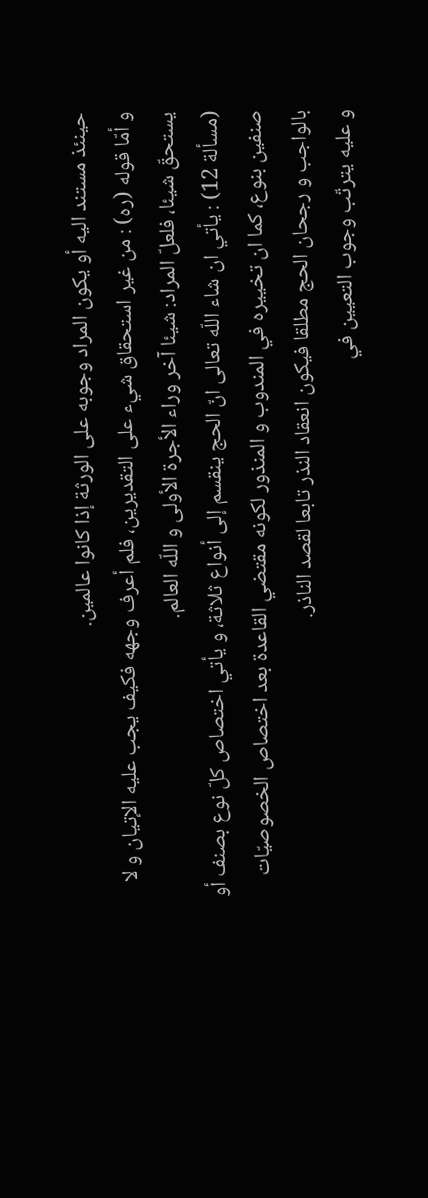حينئذ مستند اليه أو يكون المراد وجوبه على الورثة إذا كانوا عالمين.
و أمّا قوله (ره) : من غير استحقاق شيء على التقديرين، فلم أعرف وجهه فكيف يجب عليه الإتيان و لا يستحقّ شيئا، فلعلّ المراد: شيئا آخر وراء الأجرة الأولى و اللّه العالم.
(مسألة 12) : يأتي ان شاء اللّه تعالى انّ الحج ينقسم إلى أنواع ثلاثة، و يأتي اختصاص كلّ نوع بصنف أو صنفين بنوع، كما ان تخييره في المندوب و المنذور لكونه مقتضي القاعدة بعد اختصاص الخصوصيّات بالواجب و رجحان الحج مطلقا فيكون انعقاد النذر تابعا لقصد الناذر.
و عليه يترتّب وجوب التعيين في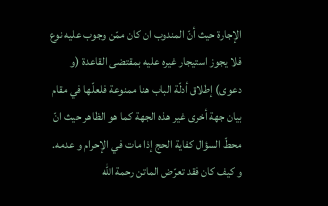الإجارة حيث أنّ المندوب ان كان ممّن وجوب عليه نوع فلا يجوز استيجار غيره عليه بمقتضى القاعدة (و دعوى) إطلاق أدلّة الباب هنا ممنوعة فلعلّها في مقام بيان جهة أخرى غير هذه الجهة كما هو الظاهر حيث انّ محطّ السؤال كفاية الحج إذا مات في الإحرام و عدمه.
و كيف كان فقد تعرّض الماتن رحمة اللّه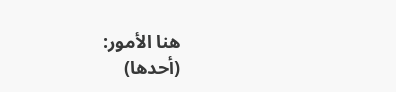هنا الأمور:
(أحدها)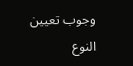وجوب تعيين النوع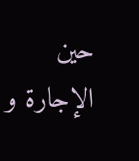حين الإجارة و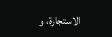الاستجارة، و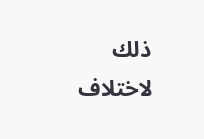ذلك لاختلاف